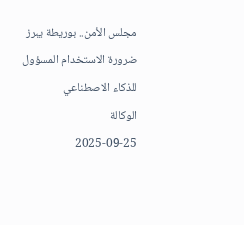مجلس الأمن.. بوريطة يبرز ضرورة الاستخدام المسؤول للذكاء الاصطناعي
الوكالة
2025-09-25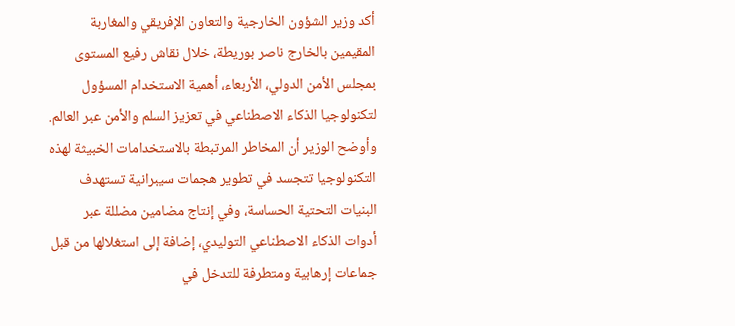أكد وزير الشؤون الخارجية والتعاون الإفريقي والمغاربة المقيمين بالخارج ناصر بوريطة، خلال نقاش رفيع المستوى بمجلس الأمن الدولي، الأربعاء، أهمية الاستخدام المسؤول لتكنولوجيا الذكاء الاصطناعي في تعزيز السلم والأمن عبر العالم.
وأوضح الوزير أن المخاطر المرتبطة بالاستخدامات الخبيثة لهذه التكنولوجيا تتجسد في تطوير هجمات سيبرانية تستهدف البنيات التحتية الحساسة، وفي إنتاج مضامين مضللة عبر أدوات الذكاء الاصطناعي التوليدي، إضافة إلى استغلالها من قبل جماعات إرهابية ومتطرفة للتدخل في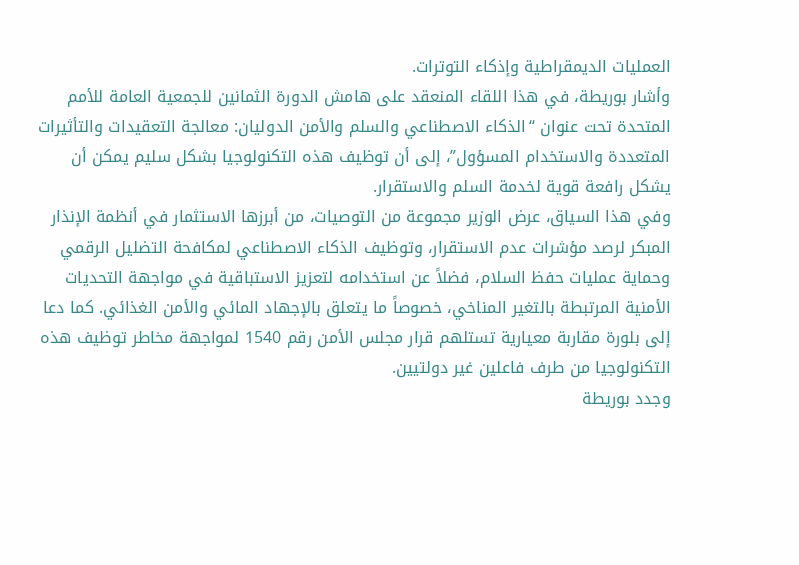العمليات الديمقراطية وإذكاء التوترات.
وأشار بوريطة، في هذا اللقاء المنعقد على هامش الدورة الثمانين للجمعية العامة للأمم المتحدة تحت عنوان “الذكاء الاصطناعي والسلم والأمن الدوليان: معالجة التعقيدات والتأثيرات المتعددة والاستخدام المسؤول”، إلى أن توظيف هذه التكنولوجيا بشكل سليم يمكن أن يشكل رافعة قوية لخدمة السلم والاستقرار.
وفي هذا السياق، عرض الوزير مجموعة من التوصيات، من أبرزها الاستثمار في أنظمة الإنذار المبكر لرصد مؤشرات عدم الاستقرار، وتوظيف الذكاء الاصطناعي لمكافحة التضليل الرقمي وحماية عمليات حفظ السلام، فضلاً عن استخدامه لتعزيز الاستباقية في مواجهة التحديات الأمنية المرتبطة بالتغير المناخي، خصوصاً ما يتعلق بالإجهاد المائي والأمن الغذائي. كما دعا إلى بلورة مقاربة معيارية تستلهم قرار مجلس الأمن رقم 1540 لمواجهة مخاطر توظيف هذه التكنولوجيا من طرف فاعلين غير دولتيين.
وجدد بوريطة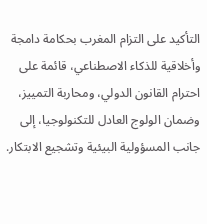التأكيد على التزام المغرب بحكامة دامجة وأخلاقية للذكاء الاصطناعي، قائمة على احترام القانون الدولي، ومحاربة التمييز، وضمان الولوج العادل للتكنولوجيا، إلى جانب المسؤولية البيئية وتشجيع الابتكار.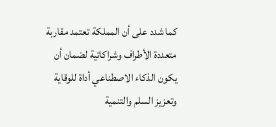كما شدد على أن المملكة تعتمد مقاربة متعددة الأطراف وشراكاتية لضمان أن يكون الذكاء الاصطناعي أداة للوقاية وتعزيز السلم والتنمية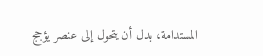المستدامة، بدل أن يتحول إلى عنصر يؤجج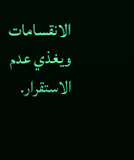الانقسامات ويغذي عدم الاستقرار.